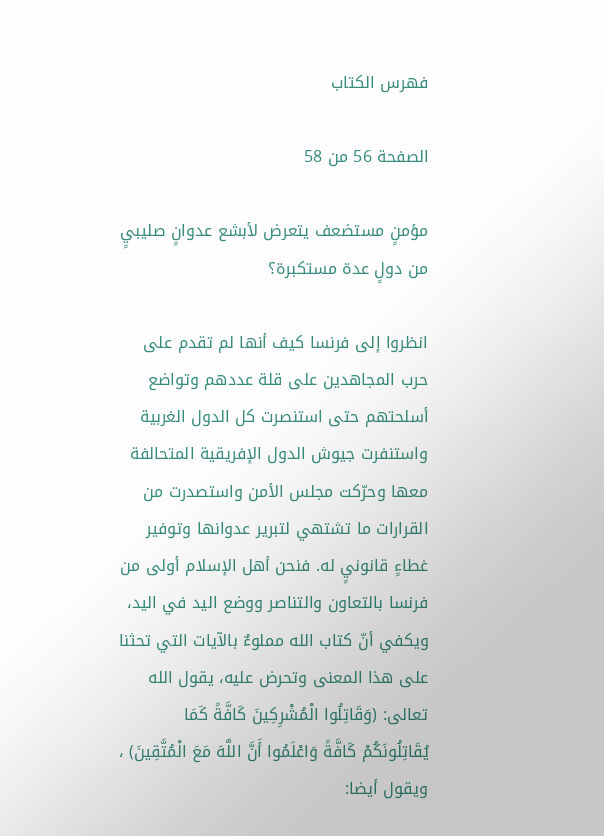فهرس الكتاب

الصفحة 56 من 58

مؤمنٍ مستضعف يتعرض لأبشع عدوانٍ صليبيٍ من دولٍ عدة مستكبرة؟

انظروا إلى فرنسا كيف أنها لم تقدم على حرب المجاهدين على قلة عددهم وتواضع أسلحتهم حتى استنصرت كل الدول الغربية واستنفرت جيوش الدول الإفريقية المتحالفة معها وحرّكت مجلس الأمن واستصدرت من القرارات ما تشتهي لتبرير عدوانها وتوفير غطاءٍ قانونيٍ له. فنحن أهل الإسلام أولى من فرنسا بالتعاون والتناصر ووضع اليد في اليد، ويكفي أنّ كتاب الله مملوءٌ بالآيات التي تحثنا على هذا المعنى وتحرض عليه، يقول الله تعالى: (وَقَاتِلُوا الْمُشْرِكِينَ كَافَّةً كَمَا يُقَاتِلُونَكُمْ كَافَّةً وَاعْلَمُوا أَنَّ اللَّهَ مَعَ الْمُتَّقِينَ) ، ويقول أيضا: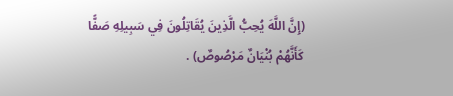(إِنَّ اللَّهَ يُحِبُّ الَّذِينَ يُقَاتِلُونَ فِي سَبِيلِهِ صَفًّا كَأَنَّهُمْ بُنْيَانٌ مَرْصُوصٌ) .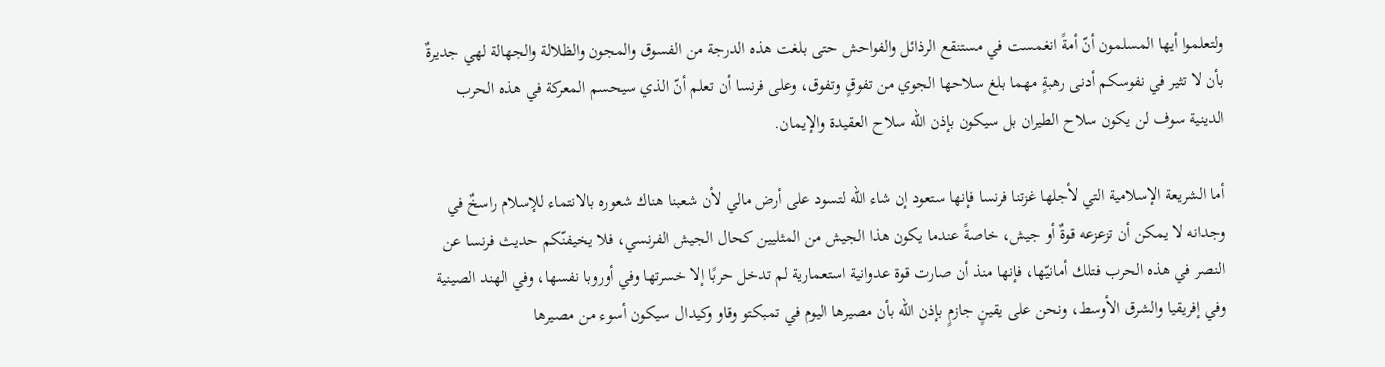ولتعلموا أيها المسلمون أنّ أمةً انغمست في مستنقع الرذائل والفواحش حتى بلغت هذه الدرجة من الفسوق والمجون والظلالة والجهالة لهي جديرةٌ بأن لا تثير في نفوسكم أدنى رهبةٍ مهما بلغ سلاحها الجوي من تفوقٍ وتفوق، وعلى فرنسا أن تعلم أنّ الذي سيحسم المعركة في هذه الحرب الدينية سوف لن يكون سلاح الطيران بل سيكون بإذن الله سلاح العقيدة والإيمان.

أما الشريعة الإسلامية التي لأجلها غزتنا فرنسا فإنها ستعود إن شاء الله لتسود على أرض مالي لأن شعبنا هناك شعوره بالانتماء للإسلام راسخٌ في وجدانه لا يمكن أن تزعزعه قوةٌ أو جيش، خاصةً عندما يكون هذا الجيش من المثليين كحال الجيش الفرنسي، فلا يخيفنّكم حديث فرنسا عن النصر في هذه الحرب فتلك أمانيّها، فإنها منذ أن صارت قوة عدوانية استعمارية لم تدخل حربًا إلا خسرتها وفي أوروبا نفسها، وفي الهند الصينية وفي إفريقيا والشرق الأوسط، ونحن على يقينٍ جازمٍ بإذن الله بأن مصيرها اليوم في تمبكتو وقاو وكيدال سيكون أسوء من مصيرها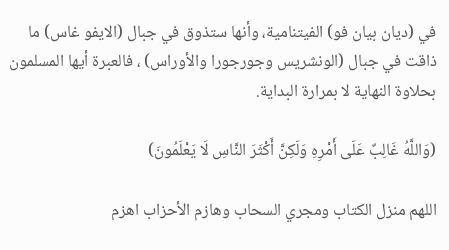في (ديان بيان فو) الفيتنامية، وأنها ستذوق في جبال (الايفو غاس) ما ذاقت في جبال (الونشريس وجورجورا والأوراس) ، فالعبرة أيها المسلمون بحلاوة النهاية لا بمرارة البداية.

(وَاللَّهُ غَالِبٌ عَلَى أَمْرِهِ وَلَكِنَّ أَكْثَرَ النَّاسِ لَا يَعْلَمُونَ)

اللهم منزل الكتاب ومجري السحاب وهازم الأحزاب اهزم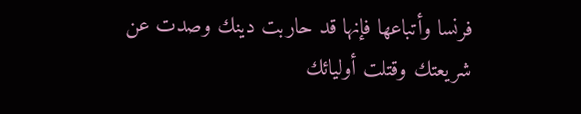فرنسا وأتباعها فإنها قد حاربت دينك وصدت عن شريعتك وقتلت أوليائك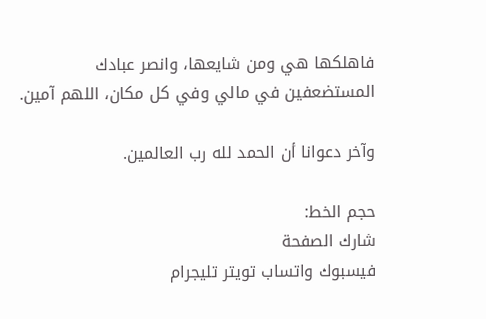فاهلكها هي ومن شايعها، وانصر عبادك المستضعفين في مالي وفي كل مكان، اللهم آمين.

وآخر دعوانا أن الحمد لله رب العالمين.

حجم الخط:
شارك الصفحة
فيسبوك واتساب تويتر تليجرام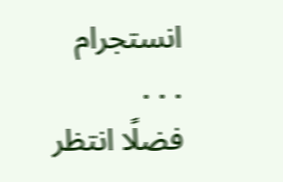انستجرام
. . .
فضلًا انتظر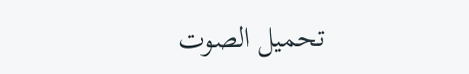تحميل الصوت